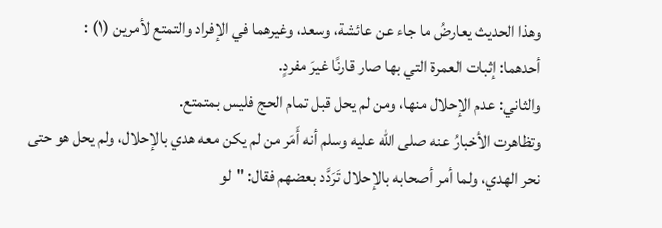وهذا الحديث يعارضُ ما جاء عن عائشة، وسعد، وغيرهما في الإفراد والتمتع لأمرين (١) :
أحدهما: إثبات العمرة التي بها صار قارنًا غيرَ مفردٍ.
والثاني: عدم الإحلال منها، ومن لم يحل قبل تمام الحج فليس بمتمتع.
وتظاهرت الأخبارُ عنه صلى الله عليه وسلم أنه أَمَر من لم يكن معه هدي بالإحلال، ولم يحل هو حتى نحر الهدي، ولما أمر أصحابه بالإحلال تَرَدَّد بعضهم فقال: "لو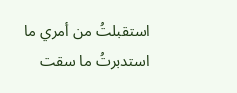استقبلتُ من أمري ما استدبرتُ ما سقت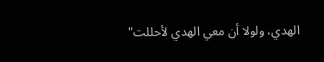الهدي، ولولا أن معي الهدي لأحللت"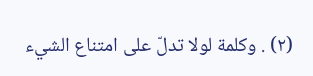(٢) . وكلمة لولا تدلّ على امتناع الشيء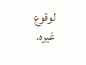لوقوع غيره.